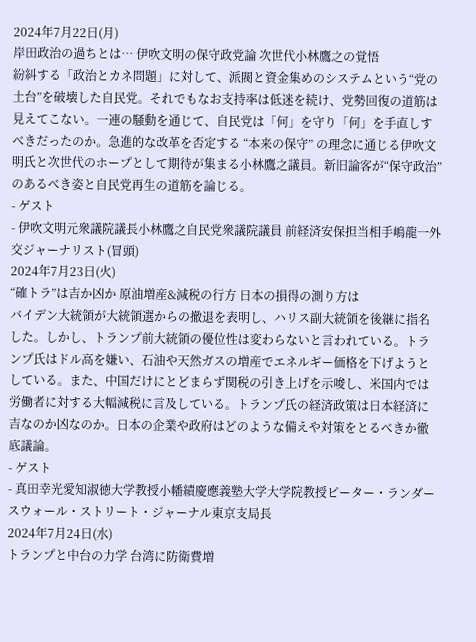2024年7月22日(月)
岸田政治の過ちとは… 伊吹文明の保守政党論 次世代小林鷹之の覚悟
紛糾する「政治とカネ問題」に対して、派閥と資金集めのシステムという“党の土台”を破壊した自民党。それでもなお支持率は低迷を続け、党勢回復の道筋は見えてこない。一連の騒動を通じて、自民党は「何」を守り「何」を手直しすべきだったのか。急進的な改革を否定する “本来の保守” の理念に通じる伊吹文明氏と次世代のホープとして期待が集まる小林鷹之議員。新旧論客が“保守政治”のあるべき姿と自民党再生の道筋を論じる。
- ゲスト
- 伊吹文明元衆議院議長小林鷹之自民党衆議院議員 前経済安保担当相手嶋龍一外交ジャーナリスト(冒頭)
2024年7月23日(火)
“確トラ”は吉か凶か 原油増産&減税の行方 日本の損得の測り方は
バイデン大統領が大統領選からの撤退を表明し、ハリス副大統領を後継に指名した。しかし、トランプ前大統領の優位性は変わらないと言われている。トランプ氏はドル高を嫌い、石油や天然ガスの増産でエネルギー価格を下げようとしている。また、中国だけにとどまらず関税の引き上げを示唆し、米国内では労働者に対する大幅減税に言及している。トランプ氏の経済政策は日本経済に吉なのか凶なのか。日本の企業や政府はどのような備えや対策をとるべきか徹底議論。
- ゲスト
- 真田幸光愛知淑徳大学教授小幡績慶應義塾大学大学院教授ピーター・ランダースウォール・ストリート・ジャーナル東京支局長
2024年7月24日(水)
トランプと中台の力学 台湾に防衛費増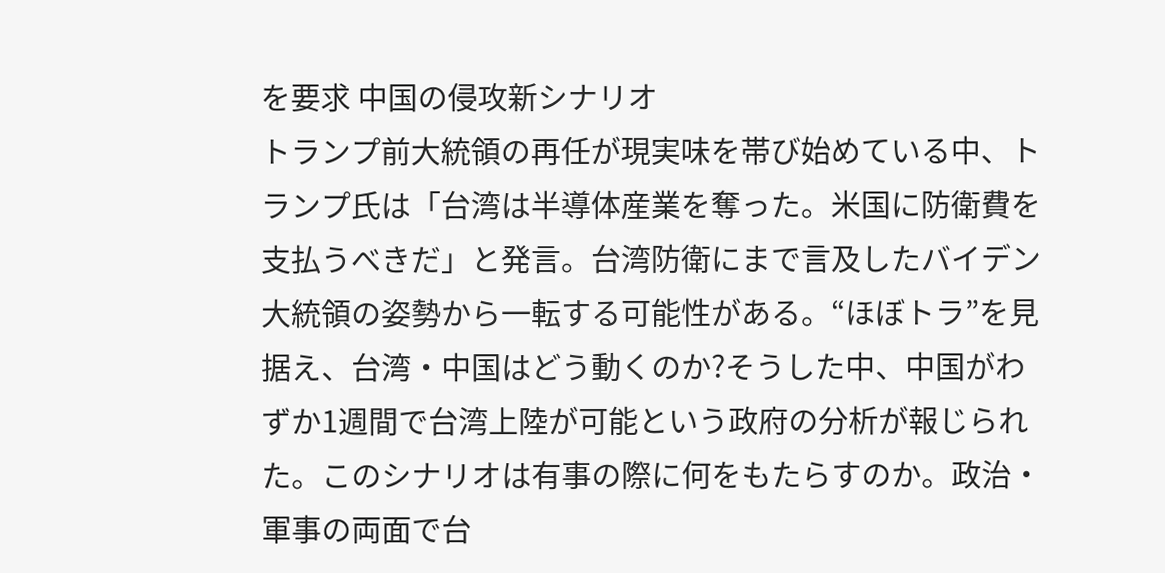を要求 中国の侵攻新シナリオ
トランプ前大統領の再任が現実味を帯び始めている中、トランプ氏は「台湾は半導体産業を奪った。米国に防衛費を支払うべきだ」と発言。台湾防衛にまで言及したバイデン大統領の姿勢から一転する可能性がある。“ほぼトラ”を見据え、台湾・中国はどう動くのか?そうした中、中国がわずか1週間で台湾上陸が可能という政府の分析が報じられた。このシナリオは有事の際に何をもたらすのか。政治・軍事の両面で台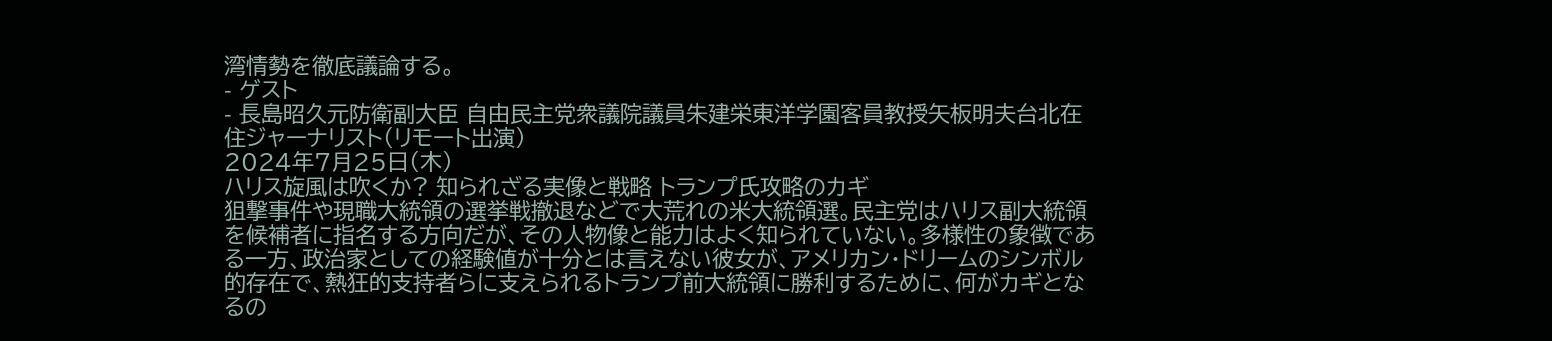湾情勢を徹底議論する。
- ゲスト
- 長島昭久元防衛副大臣 自由民主党衆議院議員朱建栄東洋学園客員教授矢板明夫台北在住ジャーナリスト(リモート出演)
2024年7月25日(木)
ハリス旋風は吹くか? 知られざる実像と戦略 トランプ氏攻略のカギ
狙撃事件や現職大統領の選挙戦撤退などで大荒れの米大統領選。民主党はハリス副大統領を候補者に指名する方向だが、その人物像と能力はよく知られていない。多様性の象徴である一方、政治家としての経験値が十分とは言えない彼女が、アメリカン・ドリームのシンボル的存在で、熱狂的支持者らに支えられるトランプ前大統領に勝利するために、何がカギとなるの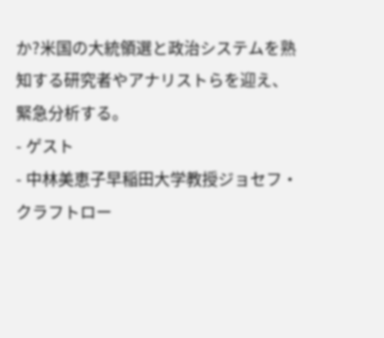か?米国の大統領選と政治システムを熟知する研究者やアナリストらを迎え、緊急分析する。
- ゲスト
- 中林美恵子早稲田大学教授ジョセフ・クラフトロー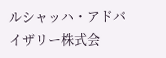ルシャッハ・アドバイザリー株式会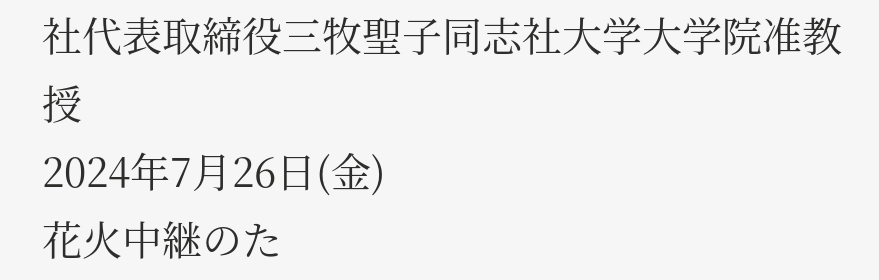社代表取締役三牧聖子同志社大学大学院准教授
2024年7月26日(金)
花火中継のた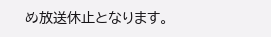め放送休止となります。